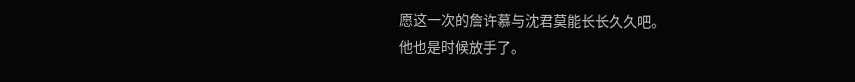愿这一次的詹许慕与沈君莫能长长久久吧。
他也是时候放手了。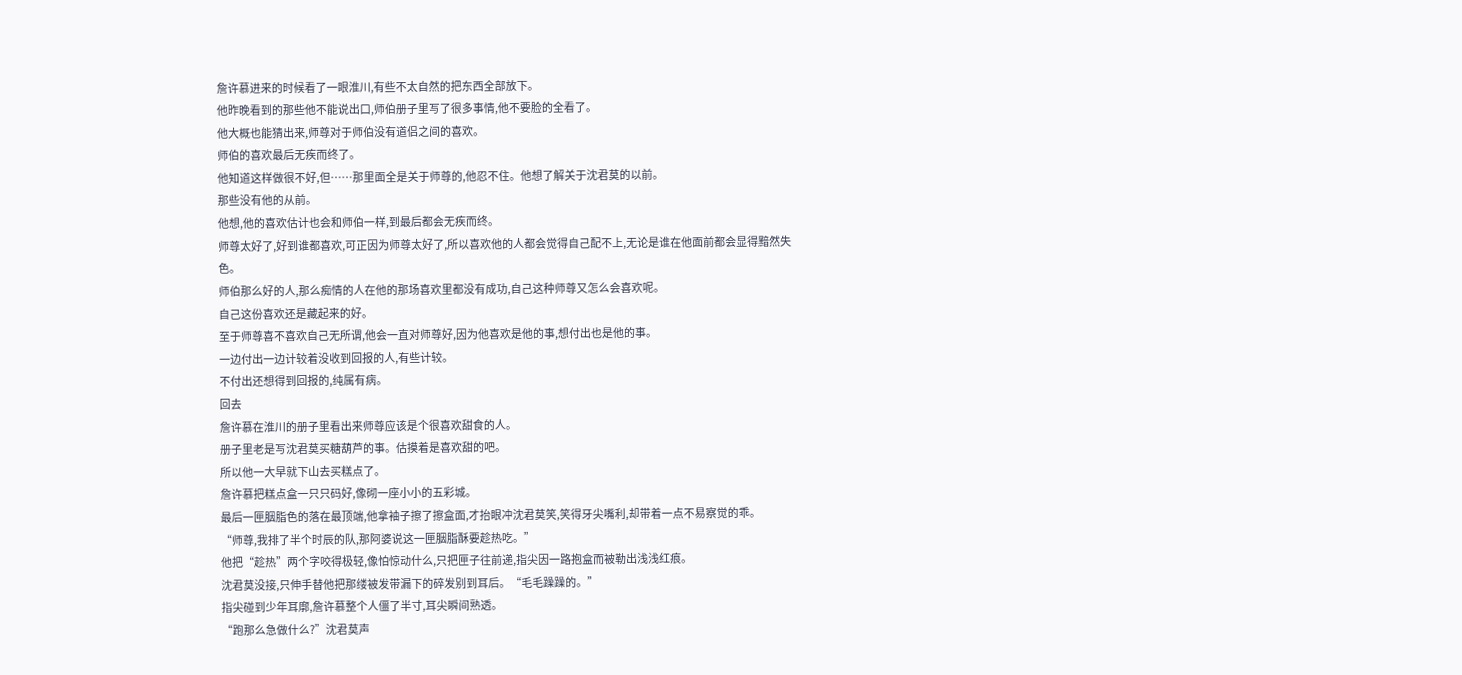詹许慕进来的时候看了一眼淮川,有些不太自然的把东西全部放下。
他昨晚看到的那些他不能说出口,师伯册子里写了很多事情,他不要脸的全看了。
他大概也能猜出来,师尊对于师伯没有道侣之间的喜欢。
师伯的喜欢最后无疾而终了。
他知道这样做很不好,但……那里面全是关于师尊的,他忍不住。他想了解关于沈君莫的以前。
那些没有他的从前。
他想,他的喜欢估计也会和师伯一样,到最后都会无疾而终。
师尊太好了,好到谁都喜欢,可正因为师尊太好了,所以喜欢他的人都会觉得自己配不上,无论是谁在他面前都会显得黯然失色。
师伯那么好的人,那么痴情的人在他的那场喜欢里都没有成功,自己这种师尊又怎么会喜欢呢。
自己这份喜欢还是藏起来的好。
至于师尊喜不喜欢自己无所谓,他会一直对师尊好,因为他喜欢是他的事,想付出也是他的事。
一边付出一边计较着没收到回报的人,有些计较。
不付出还想得到回报的,纯属有病。
回去
詹许慕在淮川的册子里看出来师尊应该是个很喜欢甜食的人。
册子里老是写沈君莫买糖葫芦的事。估摸着是喜欢甜的吧。
所以他一大早就下山去买糕点了。
詹许慕把糕点盒一只只码好,像砌一座小小的五彩城。
最后一匣胭脂色的落在最顶端,他拿袖子擦了擦盒面,才抬眼冲沈君莫笑,笑得牙尖嘴利,却带着一点不易察觉的乖。
“师尊,我排了半个时辰的队,那阿婆说这一匣胭脂酥要趁热吃。”
他把“趁热”两个字咬得极轻,像怕惊动什么,只把匣子往前递,指尖因一路抱盒而被勒出浅浅红痕。
沈君莫没接,只伸手替他把那缕被发带漏下的碎发别到耳后。“毛毛躁躁的。”
指尖碰到少年耳廓,詹许慕整个人僵了半寸,耳尖瞬间熟透。
“跑那么急做什么?”沈君莫声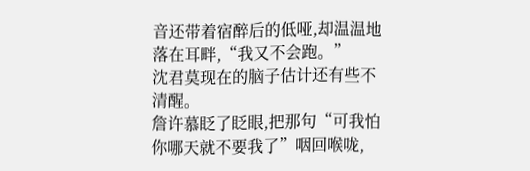音还带着宿醉后的低哑,却温温地落在耳畔,“我又不会跑。”
沈君莫现在的脑子估计还有些不清醒。
詹许慕眨了眨眼,把那句“可我怕你哪天就不要我了”咽回喉咙,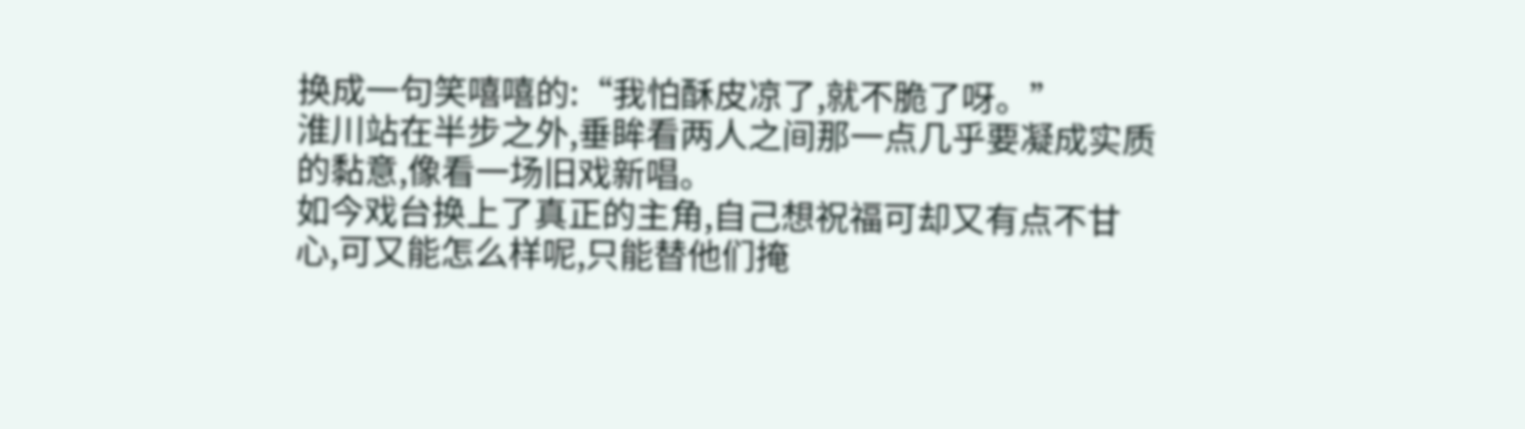换成一句笑嘻嘻的:“我怕酥皮凉了,就不脆了呀。”
淮川站在半步之外,垂眸看两人之间那一点几乎要凝成实质的黏意,像看一场旧戏新唱。
如今戏台换上了真正的主角,自己想祝福可却又有点不甘心,可又能怎么样呢,只能替他们掩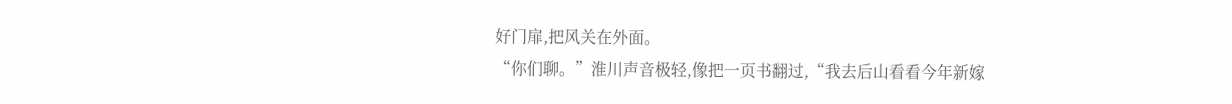好门扉,把风关在外面。
“你们聊。”淮川声音极轻,像把一页书翻过,“我去后山看看今年新嫁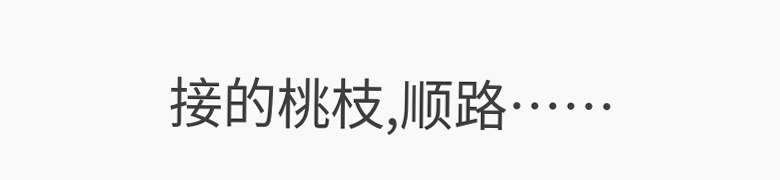接的桃枝,顺路……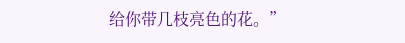给你带几枝亮色的花。”